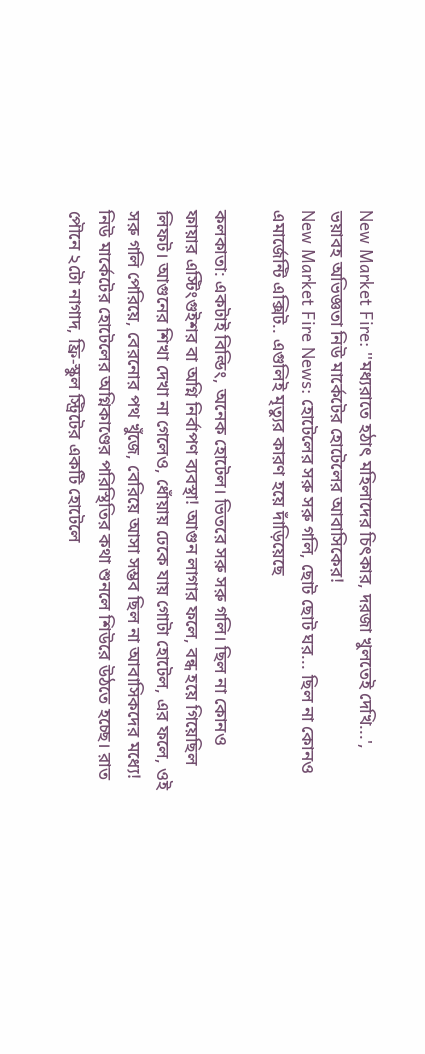New Market Fire: ''মধ্যরাতে হঠাৎ মহিলাদের চিৎকার, দরজা খুলতেই দেখি...', ভয়াবহ অভিজ্ঞতা নিউ মার্কেটের হোটেলের আবাসিকের!
New Market Fire News: হোটেলের সরু সরু গলি, ছোট ছোট ঘর... ছিল না কোনও এমার্জেন্টি এক্সিট.. এগুলিই মৃত্যুর কারণ হয়ে দাঁড়িয়েছে

কলকাতা: একটাই বিল্ডিং, অনেক হোটেল। ভিতরে সরু সরু গলি। ছিল না কোনও ফায়ার এস্টিংগুইশর বা অগ্নি নির্বাপণ ব্যবস্থা! আগুন লাগার ফলে, বন্ধ হয়ে গিয়েছিল লিফট। আগুনের শিখা দেখা না গেলেও, ধোঁয়ায় ঢেকে যায় গোটা হোটেল, এর ফলে, ওই সরু গলি পেরিয়ে, বেরনোর পথ খুঁজে, বেরিয়ে আসা সম্ভব ছিল না আবাসিকদের মধ্যে! নিউ মার্কেটের হোটেলের অগ্নিকাণ্ডের পরিস্থিতির কথা শুনলে শিউরে উঠতে হচ্ছে। রাত পৌনে ২টো নাগাদ, ফ্রি-স্কুল স্ট্রিটের একটি হোটেলে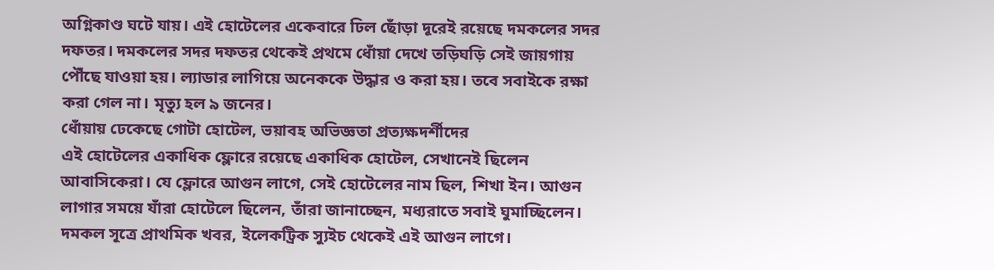অগ্নিকাণ্ড ঘটে যায়। এই হোটেলের একেবারে ঢিল ছোঁড়া দূরেই রয়েছে দমকলের সদর দফতর। দমকলের সদর দফতর থেকেই প্রথমে ধোঁয়া দেখে তড়িঘড়ি সেই জায়গায় পৌঁছে যাওয়া হয়। ল্যাডার লাগিয়ে অনেককে উদ্ধার ও করা হয়। তবে সবাইকে রক্ষা করা গেল না। মৃত্যু হল ৯ জনের।
ধোঁয়ায় ঢেকেছে গোটা হোটেল, ভয়াবহ অভিজ্ঞতা প্রত্যক্ষদর্শীদের
এই হোটেলের একাধিক ফ্লোরে রয়েছে একাধিক হোটেল, সেখানেই ছিলেন আবাসিকেরা। যে ফ্লোরে আগুন লাগে, সেই হোটেলের নাম ছিল, শিখা ইন। আগুন লাগার সময়ে যাঁরা হোটেলে ছিলেন, তাঁরা জানাচ্ছেন, মধ্যরাতে সবাই ঘুমাচ্ছিলেন। দমকল সূত্রে প্রাথমিক খবর, ইলেকট্রিক স্যুইচ থেকেই এই আগুন লাগে।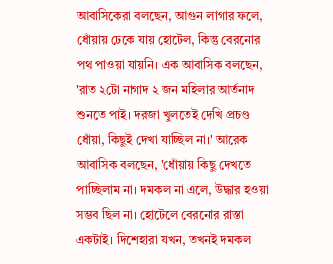আবাসিকেরা বলছেন, আগুন লাগার ফলে, ধোঁয়ায় ঢেকে যায় হোটেল, কিন্তু বেরনোর পথ পাওয়া যায়নি। এক আবাসিক বলছেন, 'রাত ২টো নাগাদ ২ জন মহিলার আর্তনাদ শুনতে পাই। দরজা খুলতেই দেখি প্রচণ্ড ধোঁয়া, কিছুই দেখা যাচ্ছিল না।' আরেক আবাসিক বলছেন, 'ধোঁয়ায় কিছু দেখতে পাচ্ছিলাম না। দমকল না এলে, উদ্ধার হওয়া সম্ভব ছিল না। হোটেলে বেরনোর রাস্তা একটাই। দিশেহারা যখন, তখনই দমকল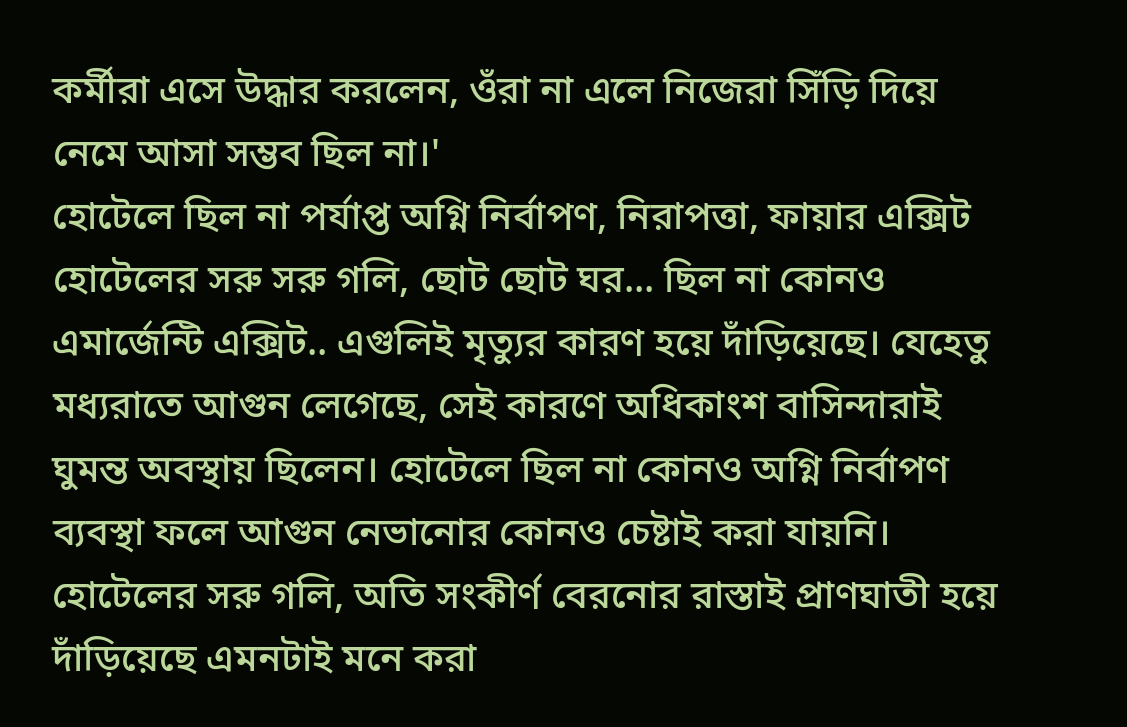কর্মীরা এসে উদ্ধার করলেন, ওঁরা না এলে নিজেরা সিঁড়ি দিয়ে নেমে আসা সম্ভব ছিল না।'
হোটেলে ছিল না পর্যাপ্ত অগ্নি নির্বাপণ, নিরাপত্তা, ফায়ার এক্সিট
হোটেলের সরু সরু গলি, ছোট ছোট ঘর... ছিল না কোনও এমার্জেন্টি এক্সিট.. এগুলিই মৃত্যুর কারণ হয়ে দাঁড়িয়েছে। যেহেতু মধ্যরাতে আগুন লেগেছে, সেই কারণে অধিকাংশ বাসিন্দারাই ঘুমন্ত অবস্থায় ছিলেন। হোটেলে ছিল না কোনও অগ্নি নির্বাপণ ব্যবস্থা ফলে আগুন নেভানোর কোনও চেষ্টাই করা যায়নি। হোটেলের সরু গলি, অতি সংকীর্ণ বেরনোর রাস্তাই প্রাণঘাতী হয়ে দাঁড়িয়েছে এমনটাই মনে করা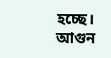হচ্ছে। আগুন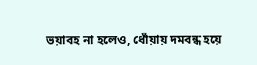ভয়াবহ না হলেও, ধোঁয়ায় দমবন্ধ হয়ে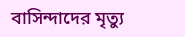বাসিন্দাদের মৃত্যু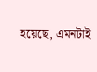হয়েছে, এমনটাই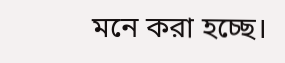মনে করা হচ্ছে।